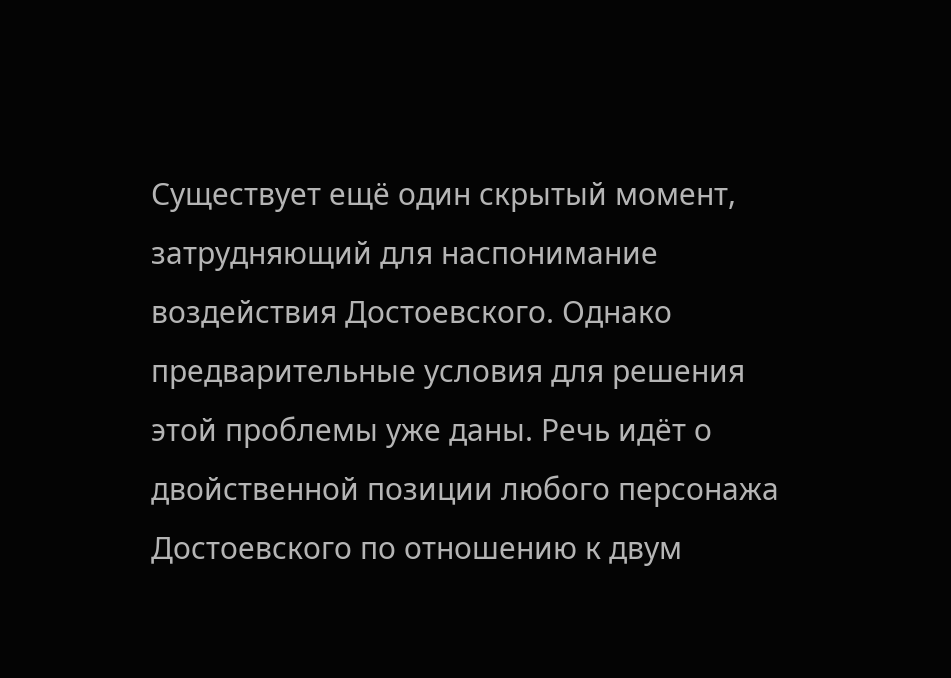Существует ещё один скрытый момент, затрудняющий для наспонимание воздействия Достоевского. Однако предварительные условия для решения этой проблемы уже даны. Речь идёт о двойственной позиции любого персонажа Достоевского по отношению к двум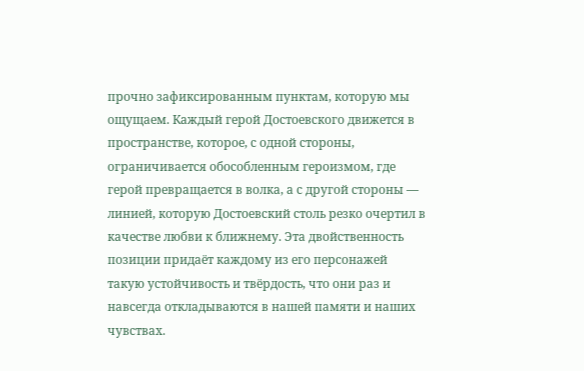прочно зафиксированным пунктам, которую мы ощущаем. Каждый герой Достоевского движется в пространстве, которое, с одной стороны, ограничивается обособленным героизмом, где герой превращается в волка, а с другой стороны — линией, которую Достоевский столь резко очертил в качестве любви к ближнему. Эта двойственность позиции придаёт каждому из его персонажей такую устойчивость и твёрдость, что они раз и навсегда откладываются в нашей памяти и наших чувствах.